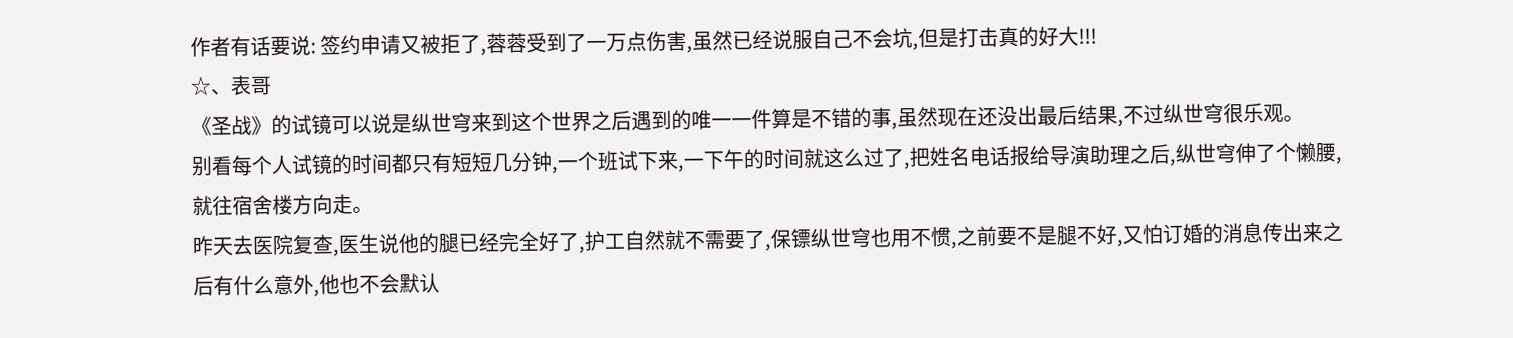作者有话要说: 签约申请又被拒了,蓉蓉受到了一万点伤害,虽然已经说服自己不会坑,但是打击真的好大!!!
☆、表哥
《圣战》的试镜可以说是纵世穹来到这个世界之后遇到的唯一一件算是不错的事,虽然现在还没出最后结果,不过纵世穹很乐观。
别看每个人试镜的时间都只有短短几分钟,一个班试下来,一下午的时间就这么过了,把姓名电话报给导演助理之后,纵世穹伸了个懒腰,就往宿舍楼方向走。
昨天去医院复查,医生说他的腿已经完全好了,护工自然就不需要了,保镖纵世穹也用不惯,之前要不是腿不好,又怕订婚的消息传出来之后有什么意外,他也不会默认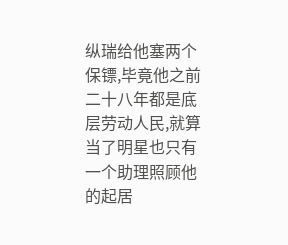纵瑞给他塞两个保镖,毕竟他之前二十八年都是底层劳动人民,就算当了明星也只有一个助理照顾他的起居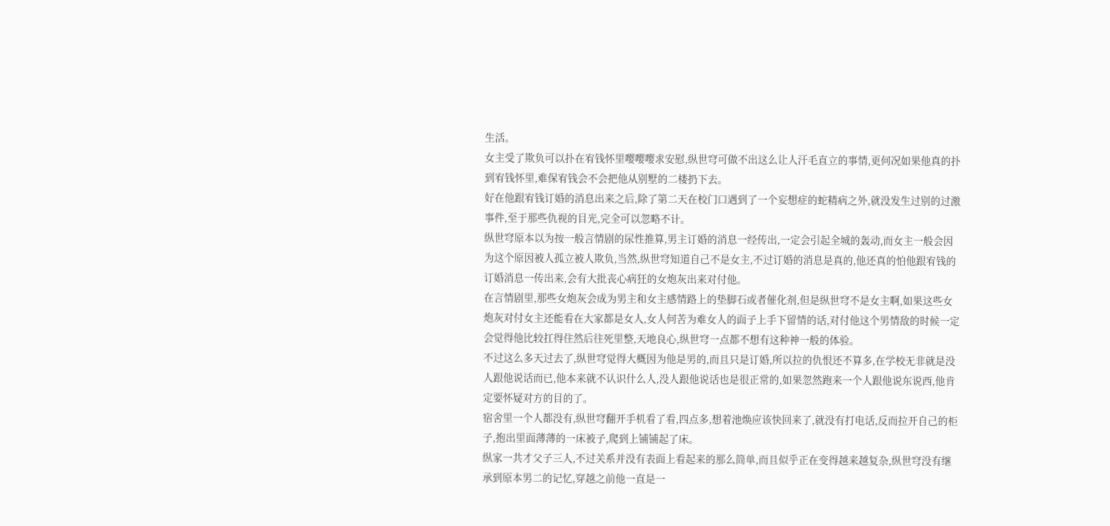生活。
女主受了欺负可以扑在宥钱怀里嘤嘤嘤求安慰,纵世穹可做不出这么让人汗毛直立的事情,更何况如果他真的扑到宥钱怀里,难保宥钱会不会把他从别墅的二楼扔下去。
好在他跟宥钱订婚的消息出来之后,除了第二天在校门口遇到了一个妄想症的蛇精病之外,就没发生过别的过激事件,至于那些仇视的目光,完全可以忽略不计。
纵世穹原本以为按一般言情剧的尿性推算,男主订婚的消息一经传出,一定会引起全城的轰动,而女主一般会因为这个原因被人孤立被人欺负,当然,纵世穹知道自己不是女主,不过订婚的消息是真的,他还真的怕他跟宥钱的订婚消息一传出来,会有大批丧心病狂的女炮灰出来对付他。
在言情剧里,那些女炮灰会成为男主和女主感情路上的垫脚石或者催化剂,但是纵世穹不是女主啊,如果这些女炮灰对付女主还能看在大家都是女人,女人何苦为难女人的面子上手下留情的话,对付他这个男情敌的时候一定会觉得他比较扛得住然后往死里整,天地良心,纵世穹一点都不想有这种神一般的体验。
不过这么多天过去了,纵世穹觉得大概因为他是男的,而且只是订婚,所以拉的仇恨还不算多,在学校无非就是没人跟他说话而已,他本来就不认识什么人,没人跟他说话也是很正常的,如果忽然跑来一个人跟他说东说西,他肯定要怀疑对方的目的了。
宿舍里一个人都没有,纵世穹翻开手机看了看,四点多,想着池焕应该快回来了,就没有打电话,反而拉开自己的柜子,抱出里面薄薄的一床被子,爬到上铺铺起了床。
纵家一共才父子三人,不过关系并没有表面上看起来的那么简单,而且似乎正在变得越来越复杂,纵世穹没有继承到原本男二的记忆,穿越之前他一直是一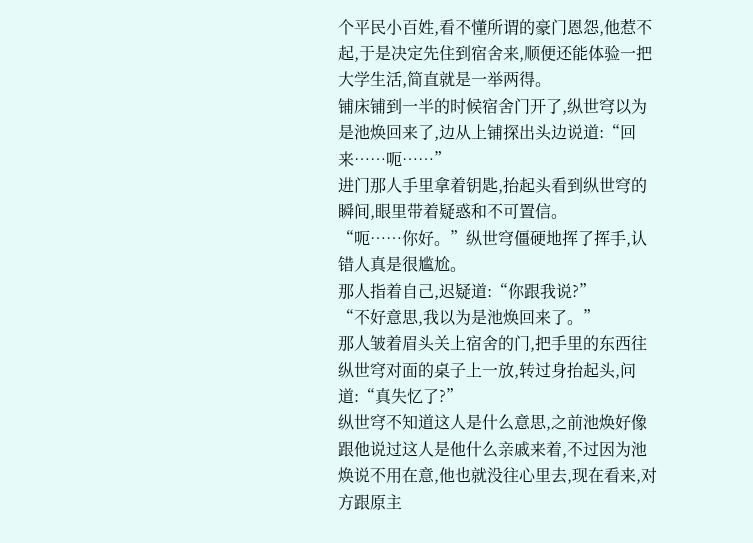个平民小百姓,看不懂所谓的豪门恩怨,他惹不起,于是决定先住到宿舍来,顺便还能体验一把大学生活,简直就是一举两得。
铺床铺到一半的时候宿舍门开了,纵世穹以为是池焕回来了,边从上铺探出头边说道:“回来……呃……”
进门那人手里拿着钥匙,抬起头看到纵世穹的瞬间,眼里带着疑惑和不可置信。
“呃……你好。”纵世穹僵硬地挥了挥手,认错人真是很尴尬。
那人指着自己,迟疑道:“你跟我说?”
“不好意思,我以为是池焕回来了。”
那人皱着眉头关上宿舍的门,把手里的东西往纵世穹对面的桌子上一放,转过身抬起头,问道:“真失忆了?”
纵世穹不知道这人是什么意思,之前池焕好像跟他说过这人是他什么亲戚来着,不过因为池焕说不用在意,他也就没往心里去,现在看来,对方跟原主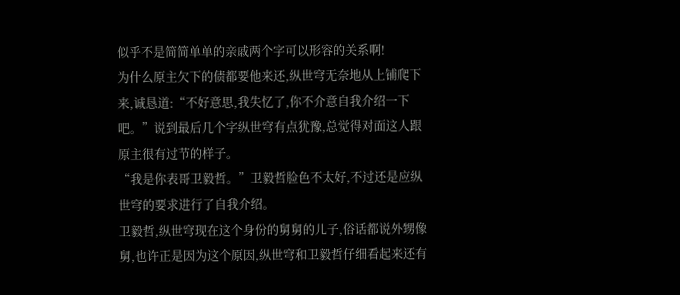似乎不是简简单单的亲戚两个字可以形容的关系啊!
为什么原主欠下的债都要他来还,纵世穹无奈地从上铺爬下来,诚恳道:“不好意思,我失忆了,你不介意自我介绍一下吧。”说到最后几个字纵世穹有点犹豫,总觉得对面这人跟原主很有过节的样子。
“我是你表哥卫毅哲。”卫毅哲脸色不太好,不过还是应纵世穹的要求进行了自我介绍。
卫毅哲,纵世穹现在这个身份的舅舅的儿子,俗话都说外甥像舅,也许正是因为这个原因,纵世穹和卫毅哲仔细看起来还有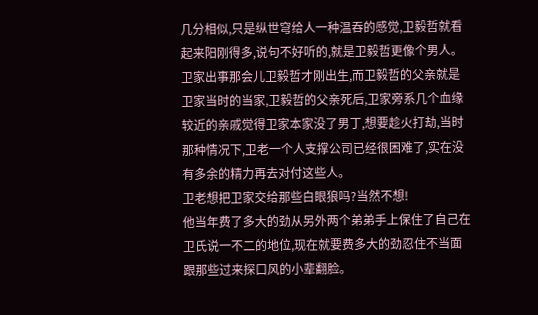几分相似,只是纵世穹给人一种温吞的感觉,卫毅哲就看起来阳刚得多,说句不好听的,就是卫毅哲更像个男人。
卫家出事那会儿卫毅哲才刚出生,而卫毅哲的父亲就是卫家当时的当家,卫毅哲的父亲死后,卫家旁系几个血缘较近的亲戚觉得卫家本家没了男丁,想要趁火打劫,当时那种情况下,卫老一个人支撑公司已经很困难了,实在没有多余的精力再去对付这些人。
卫老想把卫家交给那些白眼狼吗?当然不想!
他当年费了多大的劲从另外两个弟弟手上保住了自己在卫氏说一不二的地位,现在就要费多大的劲忍住不当面跟那些过来探口风的小辈翻脸。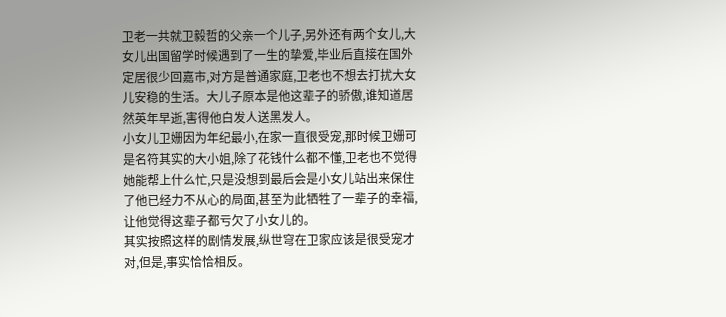卫老一共就卫毅哲的父亲一个儿子,另外还有两个女儿,大女儿出国留学时候遇到了一生的挚爱,毕业后直接在国外定居很少回嘉市,对方是普通家庭,卫老也不想去打扰大女儿安稳的生活。大儿子原本是他这辈子的骄傲,谁知道居然英年早逝,害得他白发人送黑发人。
小女儿卫姗因为年纪最小,在家一直很受宠,那时候卫姗可是名符其实的大小姐,除了花钱什么都不懂,卫老也不觉得她能帮上什么忙,只是没想到最后会是小女儿站出来保住了他已经力不从心的局面,甚至为此牺牲了一辈子的幸福,让他觉得这辈子都亏欠了小女儿的。
其实按照这样的剧情发展,纵世穹在卫家应该是很受宠才对,但是,事实恰恰相反。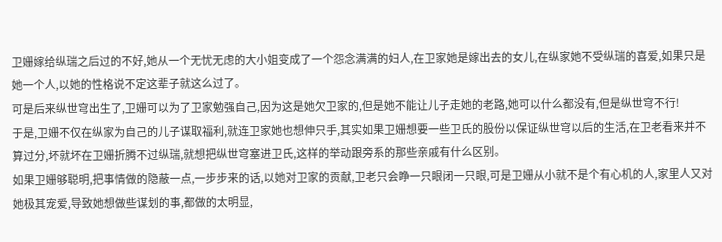卫姗嫁给纵瑞之后过的不好,她从一个无忧无虑的大小姐变成了一个怨念满满的妇人,在卫家她是嫁出去的女儿,在纵家她不受纵瑞的喜爱,如果只是她一个人,以她的性格说不定这辈子就这么过了。
可是后来纵世穹出生了,卫姗可以为了卫家勉强自己,因为这是她欠卫家的,但是她不能让儿子走她的老路,她可以什么都没有,但是纵世穹不行!
于是,卫姗不仅在纵家为自己的儿子谋取福利,就连卫家她也想伸只手,其实如果卫姗想要一些卫氏的股份以保证纵世穹以后的生活,在卫老看来并不算过分,坏就坏在卫姗折腾不过纵瑞,就想把纵世穹塞进卫氏,这样的举动跟旁系的那些亲戚有什么区别。
如果卫姗够聪明,把事情做的隐蔽一点,一步步来的话,以她对卫家的贡献,卫老只会睁一只眼闭一只眼,可是卫姗从小就不是个有心机的人,家里人又对她极其宠爱,导致她想做些谋划的事,都做的太明显,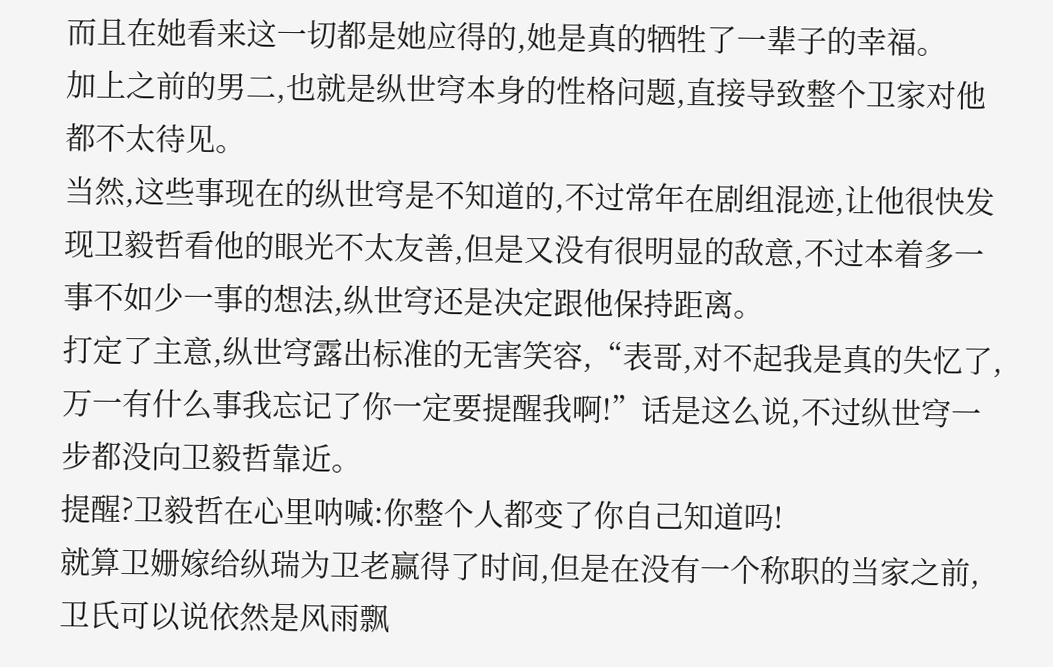而且在她看来这一切都是她应得的,她是真的牺牲了一辈子的幸福。
加上之前的男二,也就是纵世穹本身的性格问题,直接导致整个卫家对他都不太待见。
当然,这些事现在的纵世穹是不知道的,不过常年在剧组混迹,让他很快发现卫毅哲看他的眼光不太友善,但是又没有很明显的敌意,不过本着多一事不如少一事的想法,纵世穹还是决定跟他保持距离。
打定了主意,纵世穹露出标准的无害笑容,“表哥,对不起我是真的失忆了,万一有什么事我忘记了你一定要提醒我啊!”话是这么说,不过纵世穹一步都没向卫毅哲靠近。
提醒?卫毅哲在心里呐喊:你整个人都变了你自己知道吗!
就算卫姗嫁给纵瑞为卫老赢得了时间,但是在没有一个称职的当家之前,卫氏可以说依然是风雨飘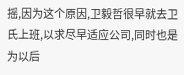摇,因为这个原因,卫毅哲很早就去卫氏上班,以求尽早适应公司,同时也是为以后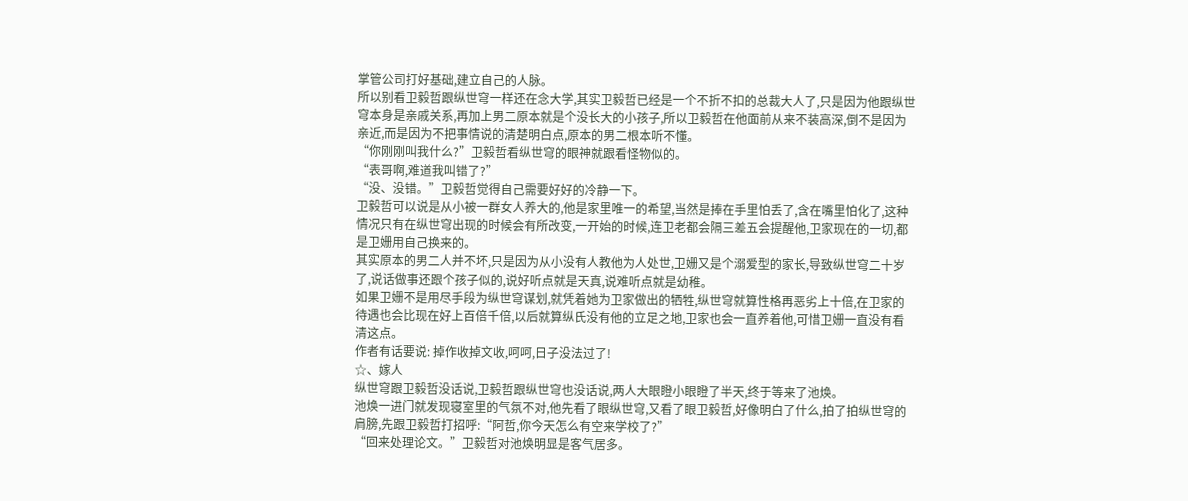掌管公司打好基础,建立自己的人脉。
所以别看卫毅哲跟纵世穹一样还在念大学,其实卫毅哲已经是一个不折不扣的总裁大人了,只是因为他跟纵世穹本身是亲戚关系,再加上男二原本就是个没长大的小孩子,所以卫毅哲在他面前从来不装高深,倒不是因为亲近,而是因为不把事情说的清楚明白点,原本的男二根本听不懂。
“你刚刚叫我什么?”卫毅哲看纵世穹的眼神就跟看怪物似的。
“表哥啊,难道我叫错了?”
“没、没错。”卫毅哲觉得自己需要好好的冷静一下。
卫毅哲可以说是从小被一群女人养大的,他是家里唯一的希望,当然是捧在手里怕丢了,含在嘴里怕化了,这种情况只有在纵世穹出现的时候会有所改变,一开始的时候,连卫老都会隔三差五会提醒他,卫家现在的一切,都是卫姗用自己换来的。
其实原本的男二人并不坏,只是因为从小没有人教他为人处世,卫姗又是个溺爱型的家长,导致纵世穹二十岁了,说话做事还跟个孩子似的,说好听点就是天真,说难听点就是幼稚。
如果卫姗不是用尽手段为纵世穹谋划,就凭着她为卫家做出的牺牲,纵世穹就算性格再恶劣上十倍,在卫家的待遇也会比现在好上百倍千倍,以后就算纵氏没有他的立足之地,卫家也会一直养着他,可惜卫姗一直没有看清这点。
作者有话要说: 掉作收掉文收,呵呵,日子没法过了!
☆、嫁人
纵世穹跟卫毅哲没话说,卫毅哲跟纵世穹也没话说,两人大眼瞪小眼瞪了半天,终于等来了池焕。
池焕一进门就发现寝室里的气氛不对,他先看了眼纵世穹,又看了眼卫毅哲,好像明白了什么,拍了拍纵世穹的肩膀,先跟卫毅哲打招呼:“阿哲,你今天怎么有空来学校了?”
“回来处理论文。”卫毅哲对池焕明显是客气居多。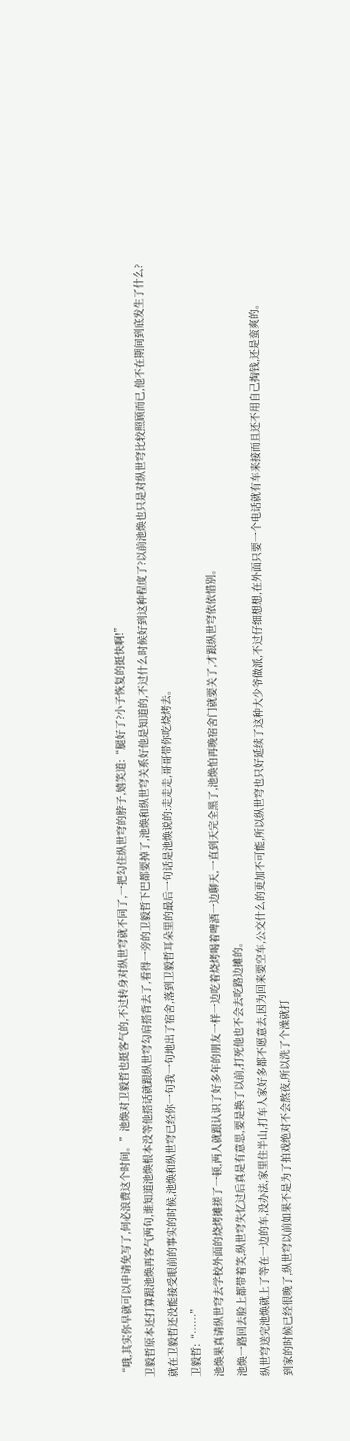“哦,其实你早就可以申请免写了,何必浪费这个时间。”池焕对卫毅哲也挺客气的,不过转身对纵世穹就不同了,一把勾住纵世穹的脖子,嬉笑道:“腿好了?小子恢复的挺快啊!”
卫毅哲原本还打算跟池焕再客气两句,谁知道池焕根本没等他搭话就跟纵世穹勾肩搭背去了,看得一旁的卫毅哲下巴都要掉了,池焕和纵世穹关系好他是知道的,不过什么时候好到这种程度了?以前池焕也只是对纵世穹比较照顾而已,他不在期间到底发生了什么?
就在卫毅哲还没能接受眼前的事实的时候,池焕和纵世穹已经你一句我一句地出了宿舍,落到卫毅哲耳朵里的最后一句话是池焕说的:走走走,哥哥带你吃烧烤去。
卫毅哲:“……”
池焕果真请纵世穹去学校外面的烧烤摊搓了一顿,两人就跟认识了好多年的朋友一样一边吃着烧烤喝着啤酒一边聊天,一直到天完全黑了,池焕怕再晚宿舍门就要关了,才跟纵世穹依依惜别。
池焕一路回去脸上都带着笑,纵世穹失忆过后真是有意思,要是换了以前,打死他也不会去吃路边摊的。
纵世穹送完池焕就上了等在一边的车,没办法,家里住半山,打车人家好多都不愿意去,因为回来要空车,公交什么的更加不可能,所以纵世穹也只好延续了这种大少爷做派,不过仔细想想,在外面只要一个电话就有车来接而且还不用自己掏钱,还是蛮爽的。
到家的时候已经很晚了,纵世穹以前如果不是为了拍戏绝对不会熬夜,所以洗了个澡就打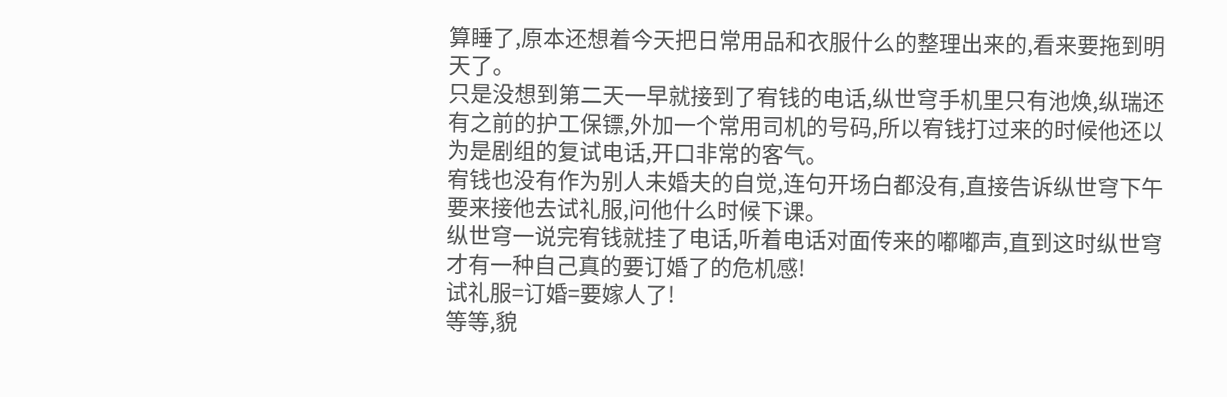算睡了,原本还想着今天把日常用品和衣服什么的整理出来的,看来要拖到明天了。
只是没想到第二天一早就接到了宥钱的电话,纵世穹手机里只有池焕,纵瑞还有之前的护工保镖,外加一个常用司机的号码,所以宥钱打过来的时候他还以为是剧组的复试电话,开口非常的客气。
宥钱也没有作为别人未婚夫的自觉,连句开场白都没有,直接告诉纵世穹下午要来接他去试礼服,问他什么时候下课。
纵世穹一说完宥钱就挂了电话,听着电话对面传来的嘟嘟声,直到这时纵世穹才有一种自己真的要订婚了的危机感!
试礼服=订婚=要嫁人了!
等等,貌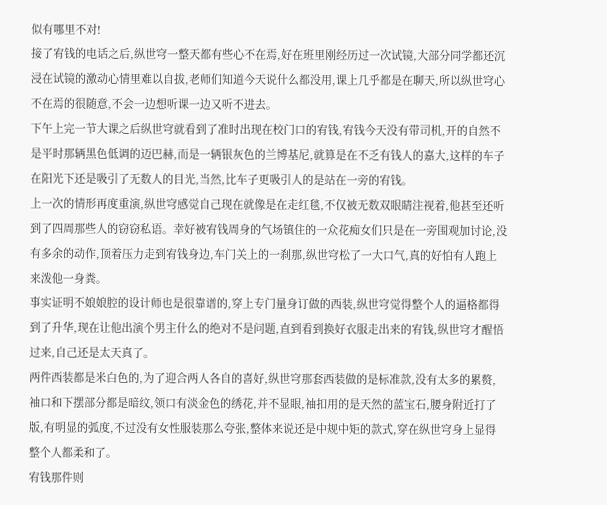似有哪里不对!
接了宥钱的电话之后,纵世穹一整天都有些心不在焉,好在班里刚经历过一次试镜,大部分同学都还沉浸在试镜的激动心情里难以自拔,老师们知道今天说什么都没用,课上几乎都是在聊天,所以纵世穹心不在焉的很随意,不会一边想听课一边又听不进去。
下午上完一节大课之后纵世穹就看到了准时出现在校门口的宥钱,宥钱今天没有带司机,开的自然不是平时那辆黑色低调的迈巴赫,而是一辆银灰色的兰博基尼,就算是在不乏有钱人的嘉大,这样的车子在阳光下还是吸引了无数人的目光,当然,比车子更吸引人的是站在一旁的宥钱。
上一次的情形再度重演,纵世穹感觉自己现在就像是在走红毯,不仅被无数双眼睛注视着,他甚至还听到了四周那些人的窃窃私语。幸好被宥钱周身的气场镇住的一众花痴女们只是在一旁围观加讨论,没有多余的动作,顶着压力走到宥钱身边,车门关上的一刹那,纵世穹松了一大口气,真的好怕有人跑上来泼他一身粪。
事实证明不娘娘腔的设计师也是很靠谱的,穿上专门量身订做的西装,纵世穹觉得整个人的逼格都得到了升华,现在让他出演个男主什么的绝对不是问题,直到看到换好衣服走出来的宥钱,纵世穹才醒悟过来,自己还是太天真了。
两件西装都是米白色的,为了迎合两人各自的喜好,纵世穹那套西装做的是标准款,没有太多的累赘,袖口和下摆部分都是暗纹,领口有淡金色的绣花,并不显眼,袖扣用的是天然的蓝宝石,腰身附近打了版,有明显的弧度,不过没有女性服装那么夸张,整体来说还是中规中矩的款式,穿在纵世穹身上显得整个人都柔和了。
宥钱那件则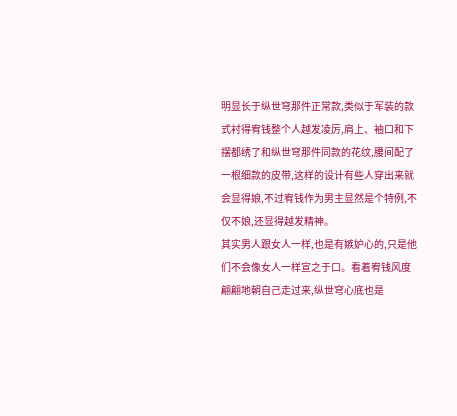明显长于纵世穹那件正常款,类似于军装的款式衬得宥钱整个人越发凌厉,肩上、袖口和下摆都绣了和纵世穹那件同款的花纹,腰间配了一根细款的皮带,这样的设计有些人穿出来就会显得娘,不过宥钱作为男主显然是个特例,不仅不娘,还显得越发精神。
其实男人跟女人一样,也是有嫉妒心的,只是他们不会像女人一样宣之于口。看着宥钱风度翩翩地朝自己走过来,纵世穹心底也是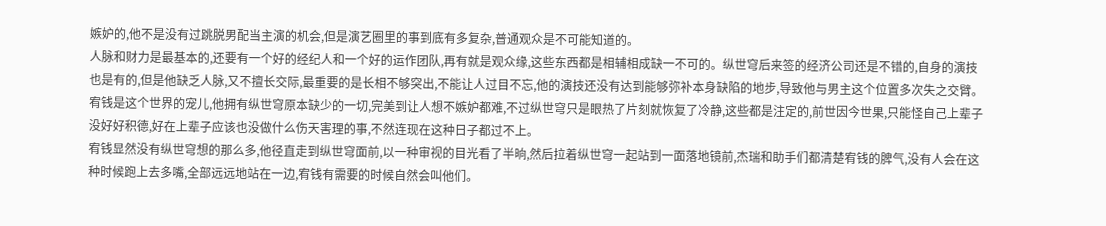嫉妒的,他不是没有过跳脱男配当主演的机会,但是演艺圈里的事到底有多复杂,普通观众是不可能知道的。
人脉和财力是最基本的,还要有一个好的经纪人和一个好的运作团队,再有就是观众缘,这些东西都是相辅相成缺一不可的。纵世穹后来签的经济公司还是不错的,自身的演技也是有的,但是他缺乏人脉,又不擅长交际,最重要的是长相不够突出,不能让人过目不忘,他的演技还没有达到能够弥补本身缺陷的地步,导致他与男主这个位置多次失之交臂。
宥钱是这个世界的宠儿,他拥有纵世穹原本缺少的一切,完美到让人想不嫉妒都难,不过纵世穹只是眼热了片刻就恢复了冷静,这些都是注定的,前世因今世果,只能怪自己上辈子没好好积德,好在上辈子应该也没做什么伤天害理的事,不然连现在这种日子都过不上。
宥钱显然没有纵世穹想的那么多,他径直走到纵世穹面前,以一种审视的目光看了半晌,然后拉着纵世穹一起站到一面落地镜前,杰瑞和助手们都清楚宥钱的脾气,没有人会在这种时候跑上去多嘴,全部远远地站在一边,宥钱有需要的时候自然会叫他们。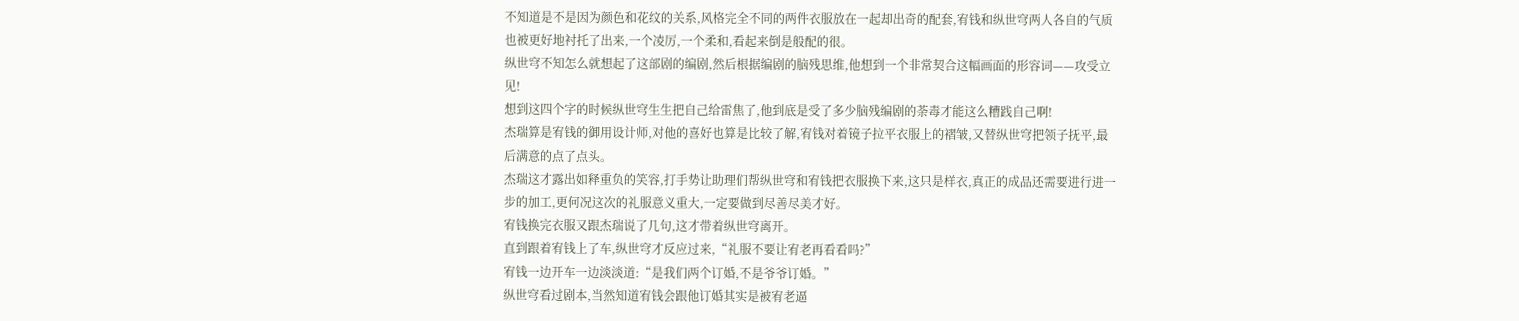不知道是不是因为颜色和花纹的关系,风格完全不同的两件衣服放在一起却出奇的配套,宥钱和纵世穹两人各自的气质也被更好地衬托了出来,一个凌厉,一个柔和,看起来倒是般配的很。
纵世穹不知怎么就想起了这部剧的编剧,然后根据编剧的脑残思维,他想到一个非常契合这幅画面的形容词——攻受立见!
想到这四个字的时候纵世穹生生把自己给雷焦了,他到底是受了多少脑残编剧的荼毒才能这么糟践自己啊!
杰瑞算是宥钱的御用设计师,对他的喜好也算是比较了解,宥钱对着镜子拉平衣服上的褶皱,又替纵世穹把领子抚平,最后满意的点了点头。
杰瑞这才露出如释重负的笑容,打手势让助理们帮纵世穹和宥钱把衣服换下来,这只是样衣,真正的成品还需要进行进一步的加工,更何况这次的礼服意义重大,一定要做到尽善尽美才好。
宥钱换完衣服又跟杰瑞说了几句,这才带着纵世穹离开。
直到跟着宥钱上了车,纵世穹才反应过来,“礼服不要让宥老再看看吗?”
宥钱一边开车一边淡淡道:“是我们两个订婚,不是爷爷订婚。”
纵世穹看过剧本,当然知道宥钱会跟他订婚其实是被宥老逼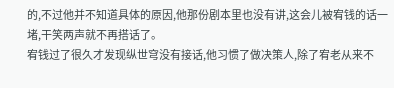的,不过他并不知道具体的原因,他那份剧本里也没有讲,这会儿被宥钱的话一堵,干笑两声就不再搭话了。
宥钱过了很久才发现纵世穹没有接话,他习惯了做决策人,除了宥老从来不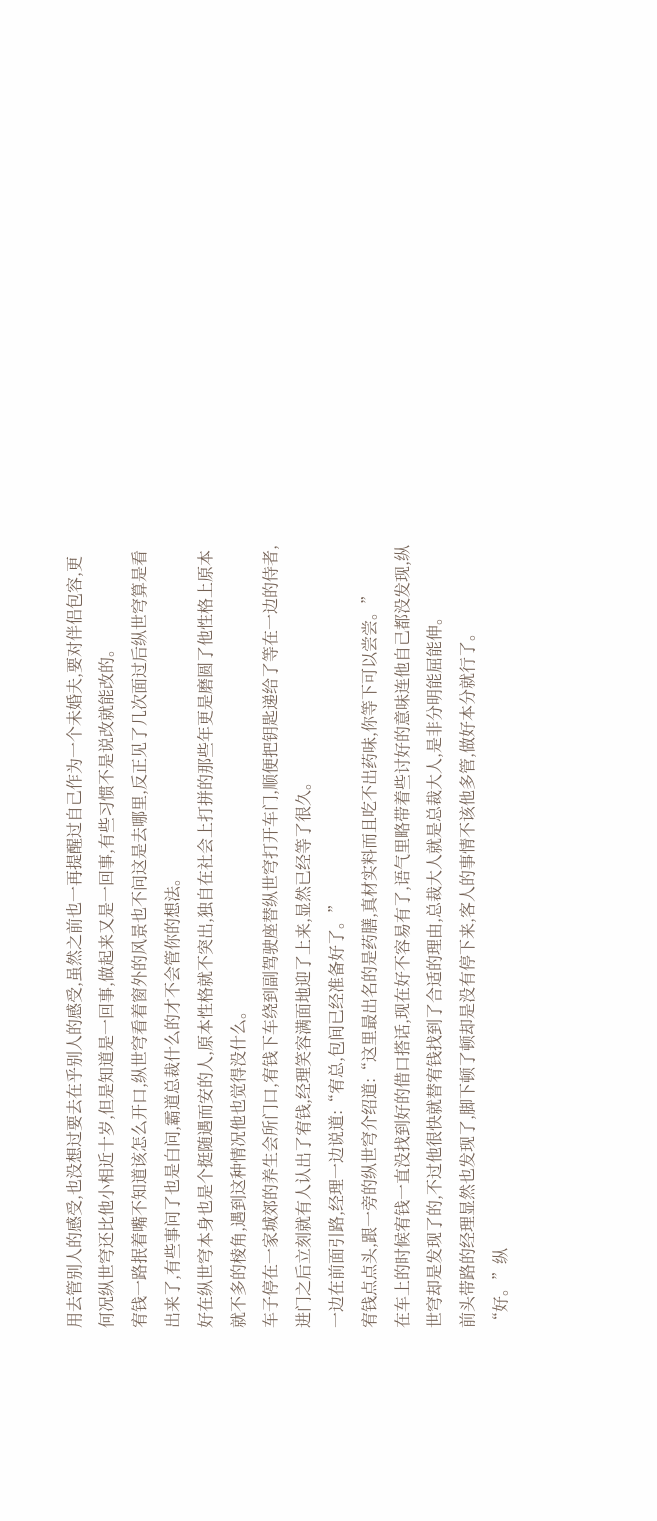用去管别人的感受,也没想过要去在乎别人的感受,虽然之前也一再提醒过自己作为一个未婚夫,要对伴侣包容,更何况纵世穹还比他小相近十岁,但是知道是一回事,做起来又是一回事,有些习惯不是说改就能改的。
宥钱一路抿着嘴不知道该怎么开口,纵世穹看着窗外的风景也不问这是去哪里,反正见了几次面过后纵世穹算是看出来了,有些事问了也是白问,霸道总裁什么的才不会管你的想法。
好在纵世穹本身也是个挺随遇而安的人,原本性格就不突出,独自在社会上打拼的那些年更是磨圆了他性格上原本就不多的棱角,遇到这种情况他也觉得没什么。
车子停在一家城郊的养生会所门口,宥钱下车绕到副驾驶座替纵世穹打开车门,顺便把钥匙递给了等在一边的侍者,进门之后立刻就有人认出了宥钱,经理笑容满面地迎了上来,显然已经等了很久。
一边在前面引路,经理一边说道:“宥总,包间已经准备好了。”
宥钱点点头,跟一旁的纵世穹介绍道:“这里最出名的是药膳,真材实料而且吃不出药味,你等下可以尝尝。”
在车上的时候宥钱一直没找到好的借口搭话,现在好不容易有了,语气里略带着些讨好的意味连他自己都没发现,纵世穹却是发现了的,不过他很快就替宥钱找到了合适的理由,总裁大人就是总裁大人,是非分明能屈能伸。
前头带路的经理显然也发现了,脚下顿了顿却是没有停下来,客人的事情不该他多管,做好本分就行了。
“好。”纵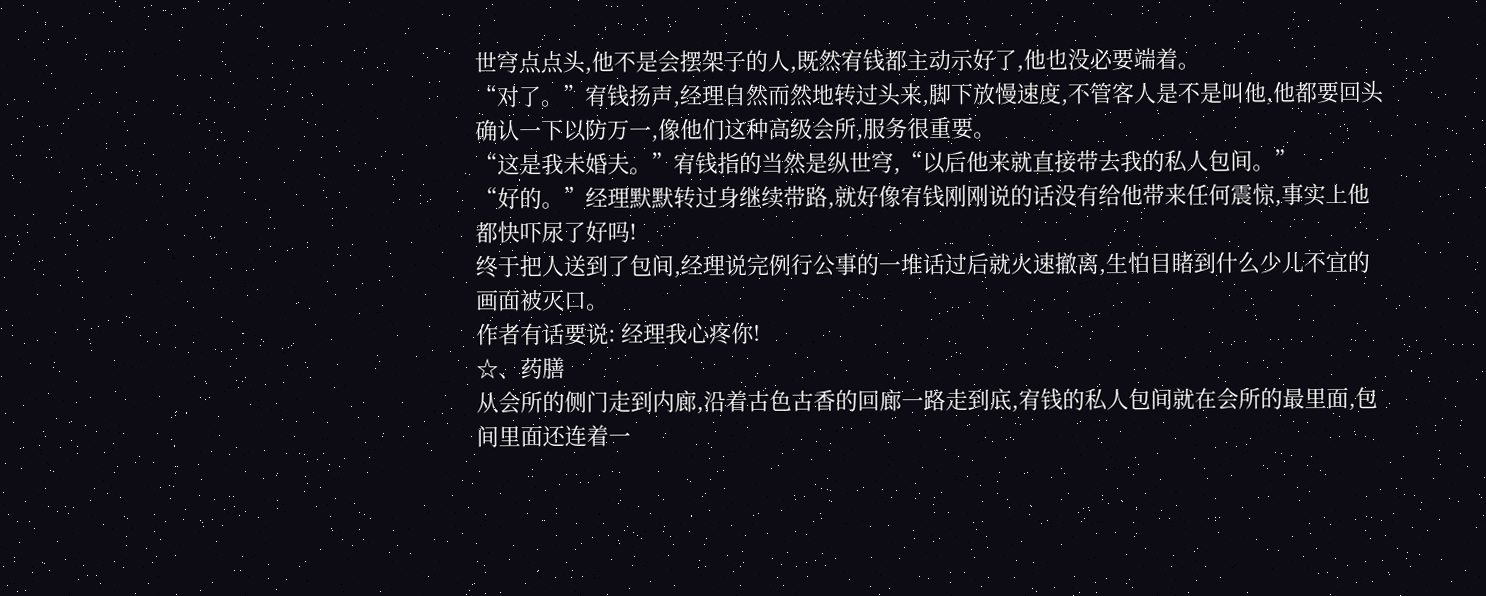世穹点点头,他不是会摆架子的人,既然宥钱都主动示好了,他也没必要端着。
“对了。”宥钱扬声,经理自然而然地转过头来,脚下放慢速度,不管客人是不是叫他,他都要回头确认一下以防万一,像他们这种高级会所,服务很重要。
“这是我未婚夫。”宥钱指的当然是纵世穹,“以后他来就直接带去我的私人包间。”
“好的。”经理默默转过身继续带路,就好像宥钱刚刚说的话没有给他带来任何震惊,事实上他都快吓尿了好吗!
终于把人送到了包间,经理说完例行公事的一堆话过后就火速撤离,生怕目睹到什么少儿不宜的画面被灭口。
作者有话要说: 经理我心疼你!
☆、药膳
从会所的侧门走到内廊,沿着古色古香的回廊一路走到底,宥钱的私人包间就在会所的最里面,包间里面还连着一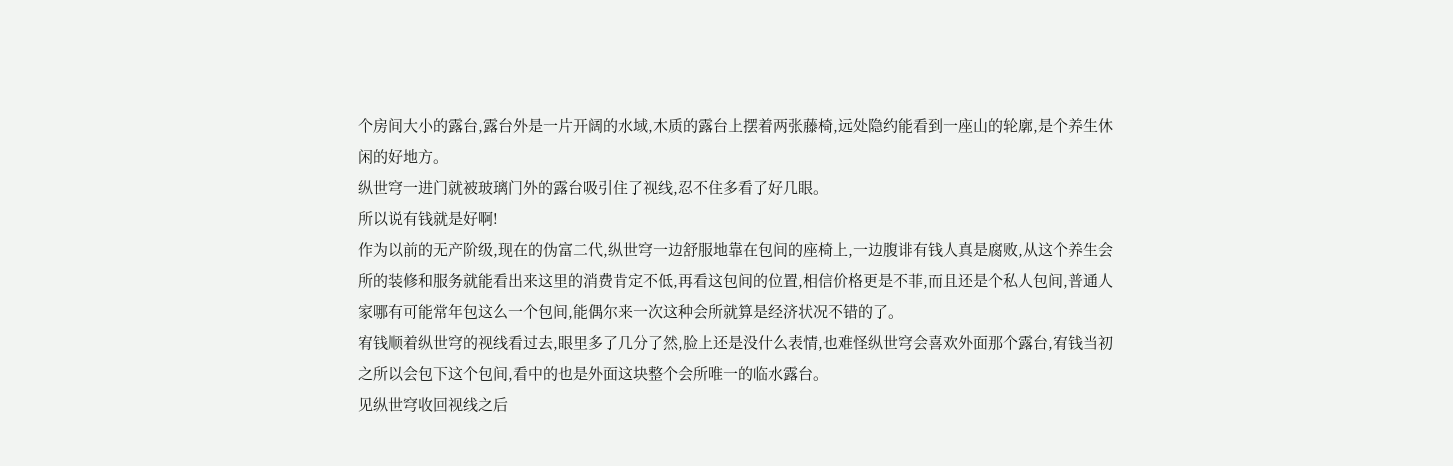个房间大小的露台,露台外是一片开阔的水域,木质的露台上摆着两张藤椅,远处隐约能看到一座山的轮廓,是个养生休闲的好地方。
纵世穹一进门就被玻璃门外的露台吸引住了视线,忍不住多看了好几眼。
所以说有钱就是好啊!
作为以前的无产阶级,现在的伪富二代,纵世穹一边舒服地靠在包间的座椅上,一边腹诽有钱人真是腐败,从这个养生会所的装修和服务就能看出来这里的消费肯定不低,再看这包间的位置,相信价格更是不菲,而且还是个私人包间,普通人家哪有可能常年包这么一个包间,能偶尔来一次这种会所就算是经济状况不错的了。
宥钱顺着纵世穹的视线看过去,眼里多了几分了然,脸上还是没什么表情,也难怪纵世穹会喜欢外面那个露台,宥钱当初之所以会包下这个包间,看中的也是外面这块整个会所唯一的临水露台。
见纵世穹收回视线之后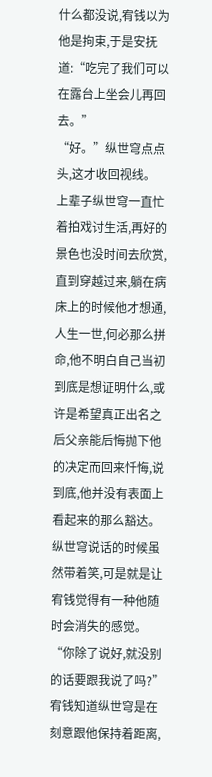什么都没说,宥钱以为他是拘束,于是安抚道:“吃完了我们可以在露台上坐会儿再回去。”
“好。”纵世穹点点头,这才收回视线。
上辈子纵世穹一直忙着拍戏讨生活,再好的景色也没时间去欣赏,直到穿越过来,躺在病床上的时候他才想通,人生一世,何必那么拼命,他不明白自己当初到底是想证明什么,或许是希望真正出名之后父亲能后悔抛下他的决定而回来忏悔,说到底,他并没有表面上看起来的那么豁达。
纵世穹说话的时候虽然带着笑,可是就是让宥钱觉得有一种他随时会消失的感觉。
“你除了说好,就没别的话要跟我说了吗?”
宥钱知道纵世穹是在刻意跟他保持着距离,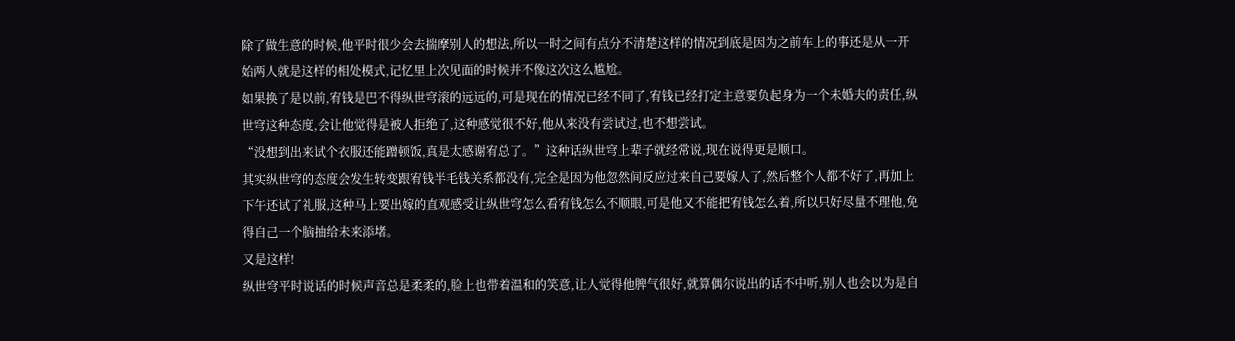除了做生意的时候,他平时很少会去揣摩别人的想法,所以一时之间有点分不清楚这样的情况到底是因为之前车上的事还是从一开始两人就是这样的相处模式,记忆里上次见面的时候并不像这次这么尴尬。
如果换了是以前,宥钱是巴不得纵世穹滚的远远的,可是现在的情况已经不同了,宥钱已经打定主意要负起身为一个未婚夫的责任,纵世穹这种态度,会让他觉得是被人拒绝了,这种感觉很不好,他从来没有尝试过,也不想尝试。
“没想到出来试个衣服还能蹭顿饭,真是太感谢宥总了。”这种话纵世穹上辈子就经常说,现在说得更是顺口。
其实纵世穹的态度会发生转变跟宥钱半毛钱关系都没有,完全是因为他忽然间反应过来自己要嫁人了,然后整个人都不好了,再加上下午还试了礼服,这种马上要出嫁的直观感受让纵世穹怎么看宥钱怎么不顺眼,可是他又不能把宥钱怎么着,所以只好尽量不理他,免得自己一个脑抽给未来添堵。
又是这样!
纵世穹平时说话的时候声音总是柔柔的,脸上也带着温和的笑意,让人觉得他脾气很好,就算偶尔说出的话不中听,别人也会以为是自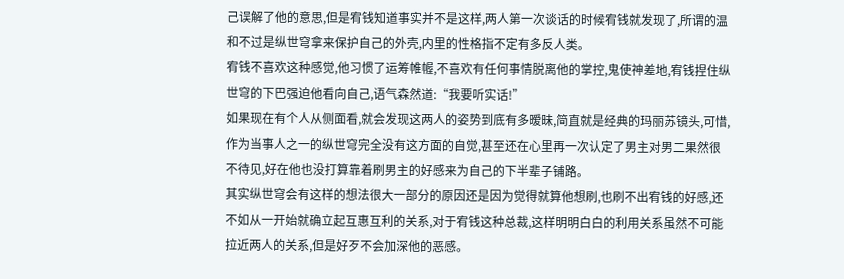己误解了他的意思,但是宥钱知道事实并不是这样,两人第一次谈话的时候宥钱就发现了,所谓的温和不过是纵世穹拿来保护自己的外壳,内里的性格指不定有多反人类。
宥钱不喜欢这种感觉,他习惯了运筹帷幄,不喜欢有任何事情脱离他的掌控,鬼使神差地,宥钱捏住纵世穹的下巴强迫他看向自己,语气森然道:“我要听实话!”
如果现在有个人从侧面看,就会发现这两人的姿势到底有多暧昧,简直就是经典的玛丽苏镜头,可惜,作为当事人之一的纵世穹完全没有这方面的自觉,甚至还在心里再一次认定了男主对男二果然很不待见,好在他也没打算靠着刷男主的好感来为自己的下半辈子铺路。
其实纵世穹会有这样的想法很大一部分的原因还是因为觉得就算他想刷,也刷不出宥钱的好感,还不如从一开始就确立起互惠互利的关系,对于宥钱这种总裁,这样明明白白的利用关系虽然不可能拉近两人的关系,但是好歹不会加深他的恶感。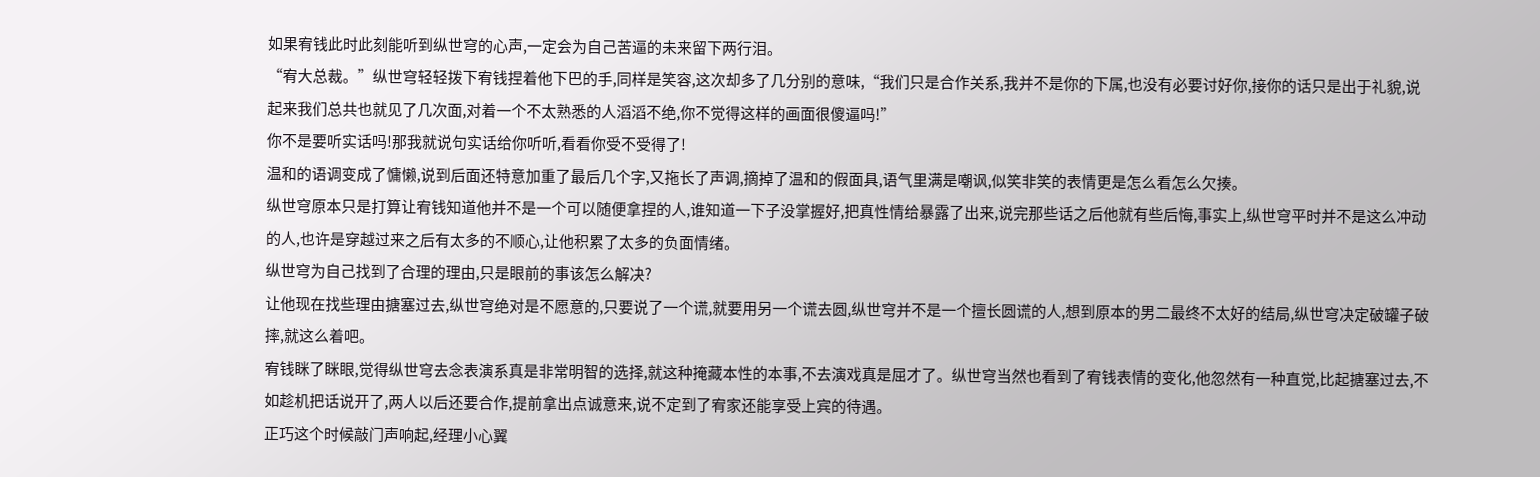如果宥钱此时此刻能听到纵世穹的心声,一定会为自己苦逼的未来留下两行泪。
“宥大总裁。”纵世穹轻轻拨下宥钱捏着他下巴的手,同样是笑容,这次却多了几分别的意味,“我们只是合作关系,我并不是你的下属,也没有必要讨好你,接你的话只是出于礼貌,说起来我们总共也就见了几次面,对着一个不太熟悉的人滔滔不绝,你不觉得这样的画面很傻逼吗!”
你不是要听实话吗!那我就说句实话给你听听,看看你受不受得了!
温和的语调变成了慵懒,说到后面还特意加重了最后几个字,又拖长了声调,摘掉了温和的假面具,语气里满是嘲讽,似笑非笑的表情更是怎么看怎么欠揍。
纵世穹原本只是打算让宥钱知道他并不是一个可以随便拿捏的人,谁知道一下子没掌握好,把真性情给暴露了出来,说完那些话之后他就有些后悔,事实上,纵世穹平时并不是这么冲动的人,也许是穿越过来之后有太多的不顺心,让他积累了太多的负面情绪。
纵世穹为自己找到了合理的理由,只是眼前的事该怎么解决?
让他现在找些理由搪塞过去,纵世穹绝对是不愿意的,只要说了一个谎,就要用另一个谎去圆,纵世穹并不是一个擅长圆谎的人,想到原本的男二最终不太好的结局,纵世穹决定破罐子破摔,就这么着吧。
宥钱眯了眯眼,觉得纵世穹去念表演系真是非常明智的选择,就这种掩藏本性的本事,不去演戏真是屈才了。纵世穹当然也看到了宥钱表情的变化,他忽然有一种直觉,比起搪塞过去,不如趁机把话说开了,两人以后还要合作,提前拿出点诚意来,说不定到了宥家还能享受上宾的待遇。
正巧这个时候敲门声响起,经理小心翼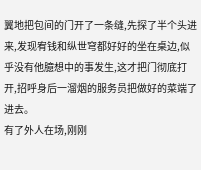翼地把包间的门开了一条缝,先探了半个头进来,发现宥钱和纵世穹都好好的坐在桌边,似乎没有他臆想中的事发生,这才把门彻底打开,招呼身后一溜烟的服务员把做好的菜端了进去。
有了外人在场,刚刚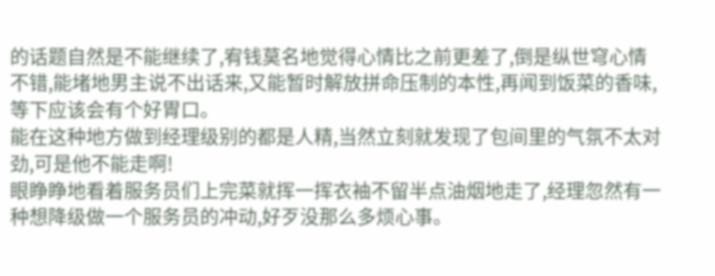的话题自然是不能继续了,宥钱莫名地觉得心情比之前更差了,倒是纵世穹心情不错,能堵地男主说不出话来,又能暂时解放拼命压制的本性,再闻到饭菜的香味,等下应该会有个好胃口。
能在这种地方做到经理级别的都是人精,当然立刻就发现了包间里的气氛不太对劲,可是他不能走啊!
眼睁睁地看着服务员们上完菜就挥一挥衣袖不留半点油烟地走了,经理忽然有一种想降级做一个服务员的冲动,好歹没那么多烦心事。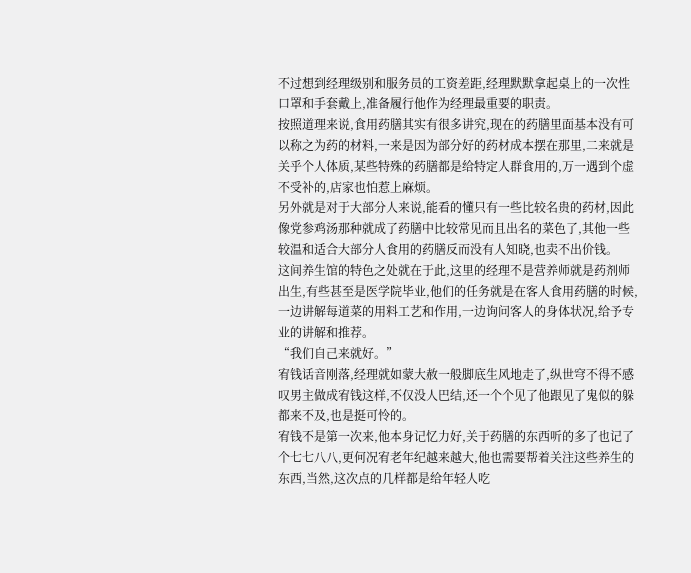不过想到经理级别和服务员的工资差距,经理默默拿起桌上的一次性口罩和手套戴上,准备履行他作为经理最重要的职责。
按照道理来说,食用药膳其实有很多讲究,现在的药膳里面基本没有可以称之为药的材料,一来是因为部分好的药材成本摆在那里,二来就是关乎个人体质,某些特殊的药膳都是给特定人群食用的,万一遇到个虚不受补的,店家也怕惹上麻烦。
另外就是对于大部分人来说,能看的懂只有一些比较名贵的药材,因此像党参鸡汤那种就成了药膳中比较常见而且出名的菜色了,其他一些较温和适合大部分人食用的药膳反而没有人知晓,也卖不出价钱。
这间养生馆的特色之处就在于此,这里的经理不是营养师就是药剂师出生,有些甚至是医学院毕业,他们的任务就是在客人食用药膳的时候,一边讲解每道菜的用料工艺和作用,一边询问客人的身体状况,给予专业的讲解和推荐。
“我们自己来就好。”
宥钱话音刚落,经理就如蒙大赦一般脚底生风地走了,纵世穹不得不感叹男主做成宥钱这样,不仅没人巴结,还一个个见了他跟见了鬼似的躲都来不及,也是挺可怜的。
宥钱不是第一次来,他本身记忆力好,关于药膳的东西听的多了也记了个七七八八,更何况宥老年纪越来越大,他也需要帮着关注这些养生的东西,当然,这次点的几样都是给年轻人吃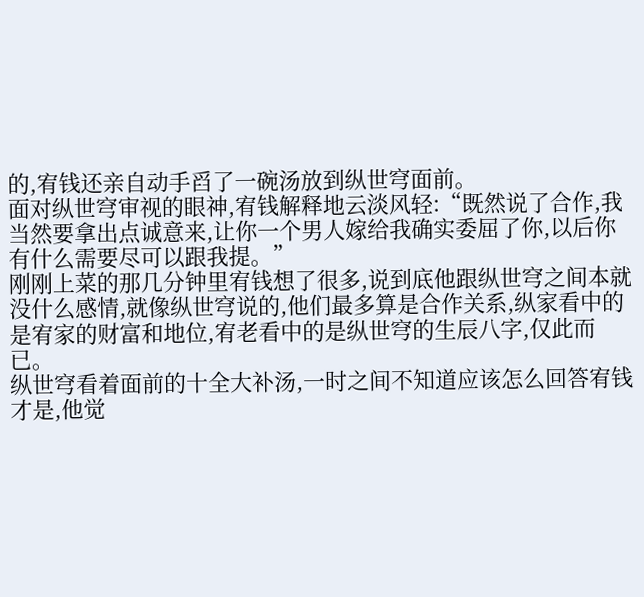的,宥钱还亲自动手舀了一碗汤放到纵世穹面前。
面对纵世穹审视的眼神,宥钱解释地云淡风轻:“既然说了合作,我当然要拿出点诚意来,让你一个男人嫁给我确实委屈了你,以后你有什么需要尽可以跟我提。”
刚刚上菜的那几分钟里宥钱想了很多,说到底他跟纵世穹之间本就没什么感情,就像纵世穹说的,他们最多算是合作关系,纵家看中的是宥家的财富和地位,宥老看中的是纵世穹的生辰八字,仅此而已。
纵世穹看着面前的十全大补汤,一时之间不知道应该怎么回答宥钱才是,他觉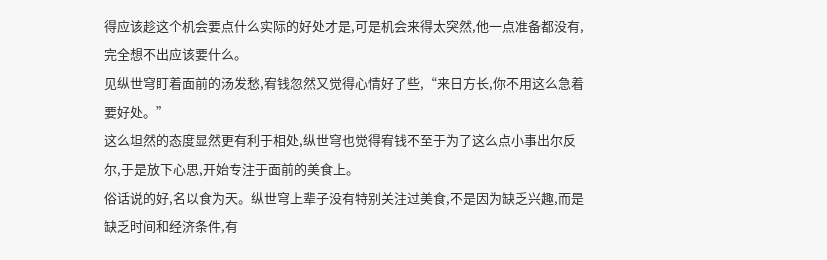得应该趁这个机会要点什么实际的好处才是,可是机会来得太突然,他一点准备都没有,完全想不出应该要什么。
见纵世穹盯着面前的汤发愁,宥钱忽然又觉得心情好了些,“来日方长,你不用这么急着要好处。”
这么坦然的态度显然更有利于相处,纵世穹也觉得宥钱不至于为了这么点小事出尔反尔,于是放下心思,开始专注于面前的美食上。
俗话说的好,名以食为天。纵世穹上辈子没有特别关注过美食,不是因为缺乏兴趣,而是缺乏时间和经济条件,有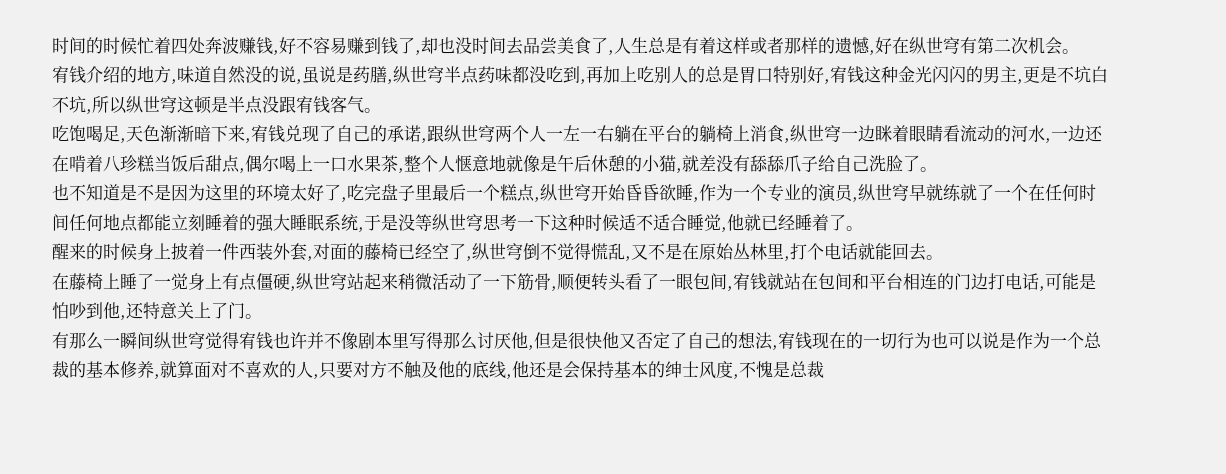时间的时候忙着四处奔波赚钱,好不容易赚到钱了,却也没时间去品尝美食了,人生总是有着这样或者那样的遗憾,好在纵世穹有第二次机会。
宥钱介绍的地方,味道自然没的说,虽说是药膳,纵世穹半点药味都没吃到,再加上吃别人的总是胃口特别好,宥钱这种金光闪闪的男主,更是不坑白不坑,所以纵世穹这顿是半点没跟宥钱客气。
吃饱喝足,天色渐渐暗下来,宥钱兑现了自己的承诺,跟纵世穹两个人一左一右躺在平台的躺椅上消食,纵世穹一边眯着眼睛看流动的河水,一边还在啃着八珍糕当饭后甜点,偶尔喝上一口水果茶,整个人惬意地就像是午后休憩的小猫,就差没有舔舔爪子给自己洗脸了。
也不知道是不是因为这里的环境太好了,吃完盘子里最后一个糕点,纵世穹开始昏昏欲睡,作为一个专业的演员,纵世穹早就练就了一个在任何时间任何地点都能立刻睡着的强大睡眠系统,于是没等纵世穹思考一下这种时候适不适合睡觉,他就已经睡着了。
醒来的时候身上披着一件西装外套,对面的藤椅已经空了,纵世穹倒不觉得慌乱,又不是在原始丛林里,打个电话就能回去。
在藤椅上睡了一觉身上有点僵硬,纵世穹站起来稍微活动了一下筋骨,顺便转头看了一眼包间,宥钱就站在包间和平台相连的门边打电话,可能是怕吵到他,还特意关上了门。
有那么一瞬间纵世穹觉得宥钱也许并不像剧本里写得那么讨厌他,但是很快他又否定了自己的想法,宥钱现在的一切行为也可以说是作为一个总裁的基本修养,就算面对不喜欢的人,只要对方不触及他的底线,他还是会保持基本的绅士风度,不愧是总裁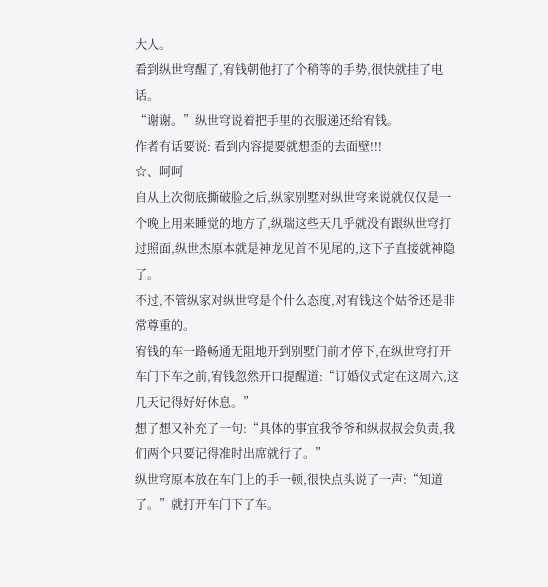大人。
看到纵世穹醒了,宥钱朝他打了个稍等的手势,很快就挂了电话。
“谢谢。”纵世穹说着把手里的衣服递还给宥钱。
作者有话要说: 看到内容提要就想歪的去面壁!!!
☆、呵呵
自从上次彻底撕破脸之后,纵家别墅对纵世穹来说就仅仅是一个晚上用来睡觉的地方了,纵瑞这些天几乎就没有跟纵世穹打过照面,纵世杰原本就是神龙见首不见尾的,这下子直接就神隐了。
不过,不管纵家对纵世穹是个什么态度,对宥钱这个姑爷还是非常尊重的。
宥钱的车一路畅通无阻地开到别墅门前才停下,在纵世穹打开车门下车之前,宥钱忽然开口提醒道:“订婚仪式定在这周六,这几天记得好好休息。”
想了想又补充了一句:“具体的事宜我爷爷和纵叔叔会负责,我们两个只要记得准时出席就行了。”
纵世穹原本放在车门上的手一顿,很快点头说了一声:“知道了。”就打开车门下了车。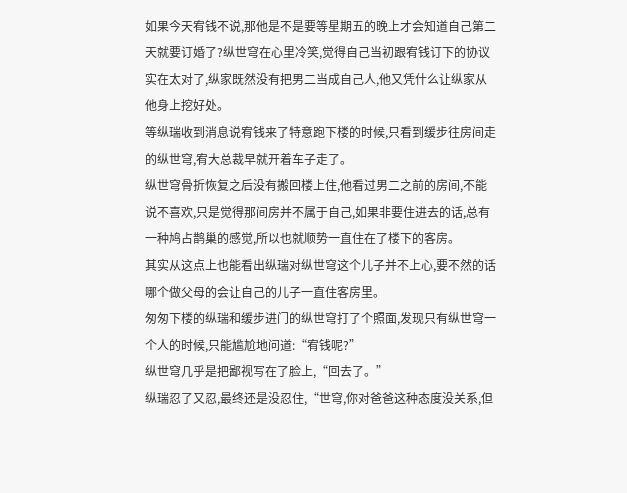如果今天宥钱不说,那他是不是要等星期五的晚上才会知道自己第二天就要订婚了?纵世穹在心里冷笑,觉得自己当初跟宥钱订下的协议实在太对了,纵家既然没有把男二当成自己人,他又凭什么让纵家从他身上挖好处。
等纵瑞收到消息说宥钱来了特意跑下楼的时候,只看到缓步往房间走的纵世穹,宥大总裁早就开着车子走了。
纵世穹骨折恢复之后没有搬回楼上住,他看过男二之前的房间,不能说不喜欢,只是觉得那间房并不属于自己,如果非要住进去的话,总有一种鸠占鹊巢的感觉,所以也就顺势一直住在了楼下的客房。
其实从这点上也能看出纵瑞对纵世穹这个儿子并不上心,要不然的话哪个做父母的会让自己的儿子一直住客房里。
匆匆下楼的纵瑞和缓步进门的纵世穹打了个照面,发现只有纵世穹一个人的时候,只能尴尬地问道:“宥钱呢?”
纵世穹几乎是把鄙视写在了脸上,“回去了。”
纵瑞忍了又忍,最终还是没忍住,“世穹,你对爸爸这种态度没关系,但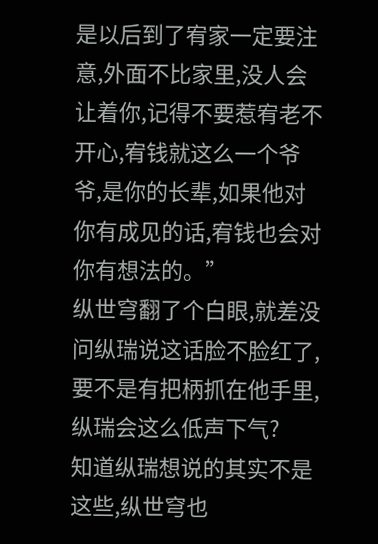是以后到了宥家一定要注意,外面不比家里,没人会让着你,记得不要惹宥老不开心,宥钱就这么一个爷爷,是你的长辈,如果他对你有成见的话,宥钱也会对你有想法的。”
纵世穹翻了个白眼,就差没问纵瑞说这话脸不脸红了,要不是有把柄抓在他手里,纵瑞会这么低声下气?
知道纵瑞想说的其实不是这些,纵世穹也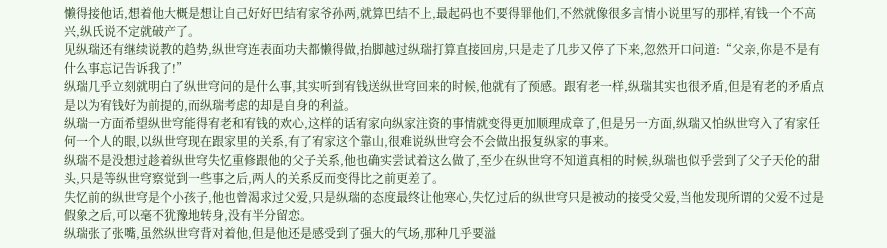懒得接他话,想着他大概是想让自己好好巴结宥家爷孙两,就算巴结不上,最起码也不要得罪他们,不然就像很多言情小说里写的那样,宥钱一个不高兴,纵氏说不定就破产了。
见纵瑞还有继续说教的趋势,纵世穹连表面功夫都懒得做,抬脚越过纵瑞打算直接回房,只是走了几步又停了下来,忽然开口问道:“父亲,你是不是有什么事忘记告诉我了!”
纵瑞几乎立刻就明白了纵世穹问的是什么事,其实听到宥钱送纵世穹回来的时候,他就有了预感。跟宥老一样,纵瑞其实也很矛盾,但是宥老的矛盾点是以为宥钱好为前提的,而纵瑞考虑的却是自身的利益。
纵瑞一方面希望纵世穹能得宥老和宥钱的欢心,这样的话宥家向纵家注资的事情就变得更加顺理成章了,但是另一方面,纵瑞又怕纵世穹入了宥家任何一个人的眼,以纵世穹现在跟家里的关系,有了宥家这个靠山,很难说纵世穹会不会做出报复纵家的事来。
纵瑞不是没想过趁着纵世穹失忆重修跟他的父子关系,他也确实尝试着这么做了,至少在纵世穹不知道真相的时候,纵瑞也似乎尝到了父子天伦的甜头,只是等纵世穹察觉到一些事之后,两人的关系反而变得比之前更差了。
失忆前的纵世穹是个小孩子,他也曾渴求过父爱,只是纵瑞的态度最终让他寒心,失忆过后的纵世穹只是被动的接受父爱,当他发现所谓的父爱不过是假象之后,可以毫不犹豫地转身,没有半分留恋。
纵瑞张了张嘴,虽然纵世穹背对着他,但是他还是感受到了强大的气场,那种几乎要溢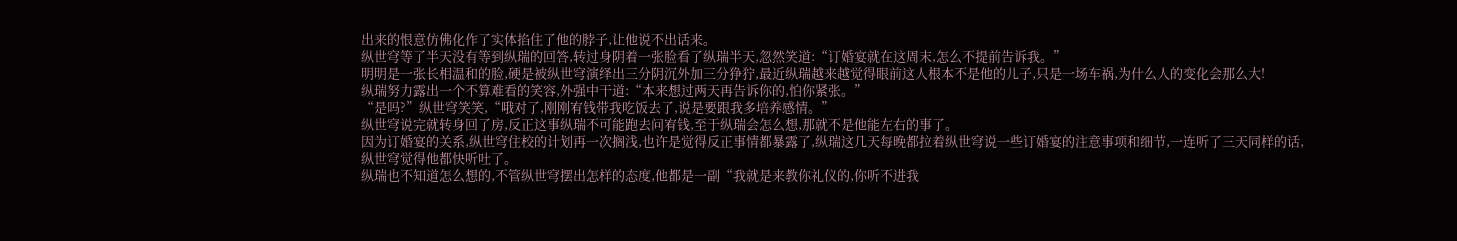出来的恨意仿佛化作了实体掐住了他的脖子,让他说不出话来。
纵世穹等了半天没有等到纵瑞的回答,转过身阴着一张脸看了纵瑞半天,忽然笑道:“订婚宴就在这周末,怎么不提前告诉我。”
明明是一张长相温和的脸,硬是被纵世穹演绎出三分阴沉外加三分狰狞,最近纵瑞越来越觉得眼前这人根本不是他的儿子,只是一场车祸,为什么人的变化会那么大!
纵瑞努力露出一个不算难看的笑容,外强中干道:“本来想过两天再告诉你的,怕你紧张。”
“是吗?”纵世穹笑笑,“哦对了,刚刚宥钱带我吃饭去了,说是要跟我多培养感情。”
纵世穹说完就转身回了房,反正这事纵瑞不可能跑去问宥钱,至于纵瑞会怎么想,那就不是他能左右的事了。
因为订婚宴的关系,纵世穹住校的计划再一次搁浅,也许是觉得反正事情都暴露了,纵瑞这几天每晚都拉着纵世穹说一些订婚宴的注意事项和细节,一连听了三天同样的话,纵世穹觉得他都快听吐了。
纵瑞也不知道怎么想的,不管纵世穹摆出怎样的态度,他都是一副“我就是来教你礼仪的,你听不进我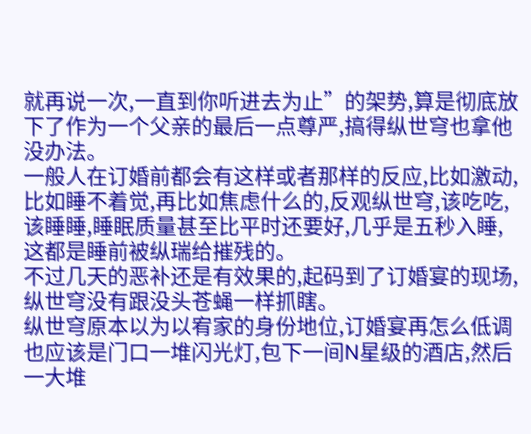就再说一次,一直到你听进去为止”的架势,算是彻底放下了作为一个父亲的最后一点尊严,搞得纵世穹也拿他没办法。
一般人在订婚前都会有这样或者那样的反应,比如激动,比如睡不着觉,再比如焦虑什么的,反观纵世穹,该吃吃,该睡睡,睡眠质量甚至比平时还要好,几乎是五秒入睡,这都是睡前被纵瑞给摧残的。
不过几天的恶补还是有效果的,起码到了订婚宴的现场,纵世穹没有跟没头苍蝇一样抓瞎。
纵世穹原本以为以宥家的身份地位,订婚宴再怎么低调也应该是门口一堆闪光灯,包下一间N星级的酒店,然后一大堆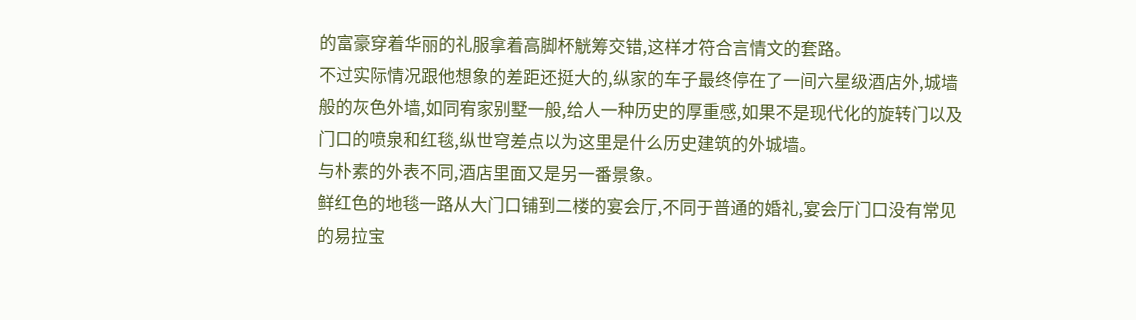的富豪穿着华丽的礼服拿着高脚杯觥筹交错,这样才符合言情文的套路。
不过实际情况跟他想象的差距还挺大的,纵家的车子最终停在了一间六星级酒店外,城墙般的灰色外墙,如同宥家别墅一般,给人一种历史的厚重感,如果不是现代化的旋转门以及门口的喷泉和红毯,纵世穹差点以为这里是什么历史建筑的外城墙。
与朴素的外表不同,酒店里面又是另一番景象。
鲜红色的地毯一路从大门口铺到二楼的宴会厅,不同于普通的婚礼,宴会厅门口没有常见的易拉宝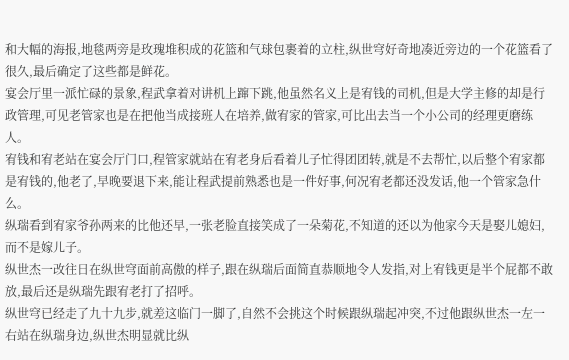和大幅的海报,地毯两旁是玫瑰堆积成的花篮和气球包裹着的立柱,纵世穹好奇地凑近旁边的一个花篮看了很久,最后确定了这些都是鲜花。
宴会厅里一派忙碌的景象,程武拿着对讲机上蹿下跳,他虽然名义上是宥钱的司机,但是大学主修的却是行政管理,可见老管家也是在把他当成接班人在培养,做宥家的管家,可比出去当一个小公司的经理更磨练人。
宥钱和宥老站在宴会厅门口,程管家就站在宥老身后看着儿子忙得团团转,就是不去帮忙,以后整个宥家都是宥钱的,他老了,早晚要退下来,能让程武提前熟悉也是一件好事,何况宥老都还没发话,他一个管家急什么。
纵瑞看到宥家爷孙两来的比他还早,一张老脸直接笑成了一朵菊花,不知道的还以为他家今天是娶儿媳妇,而不是嫁儿子。
纵世杰一改往日在纵世穹面前高傲的样子,跟在纵瑞后面简直恭顺地令人发指,对上宥钱更是半个屁都不敢放,最后还是纵瑞先跟宥老打了招呼。
纵世穹已经走了九十九步,就差这临门一脚了,自然不会挑这个时候跟纵瑞起冲突,不过他跟纵世杰一左一右站在纵瑞身边,纵世杰明显就比纵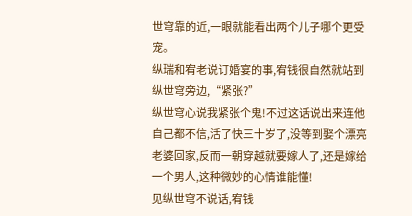世穹靠的近,一眼就能看出两个儿子哪个更受宠。
纵瑞和宥老说订婚宴的事,宥钱很自然就站到纵世穹旁边,“紧张?”
纵世穹心说我紧张个鬼!不过这话说出来连他自己都不信,活了快三十岁了,没等到娶个漂亮老婆回家,反而一朝穿越就要嫁人了,还是嫁给一个男人,这种微妙的心情谁能懂!
见纵世穹不说话,宥钱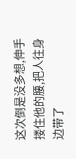这次倒是没多想,伸手搂住他的腰,把人往身边带了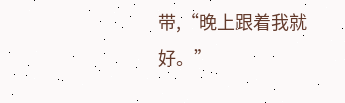带,“晚上跟着我就好。”